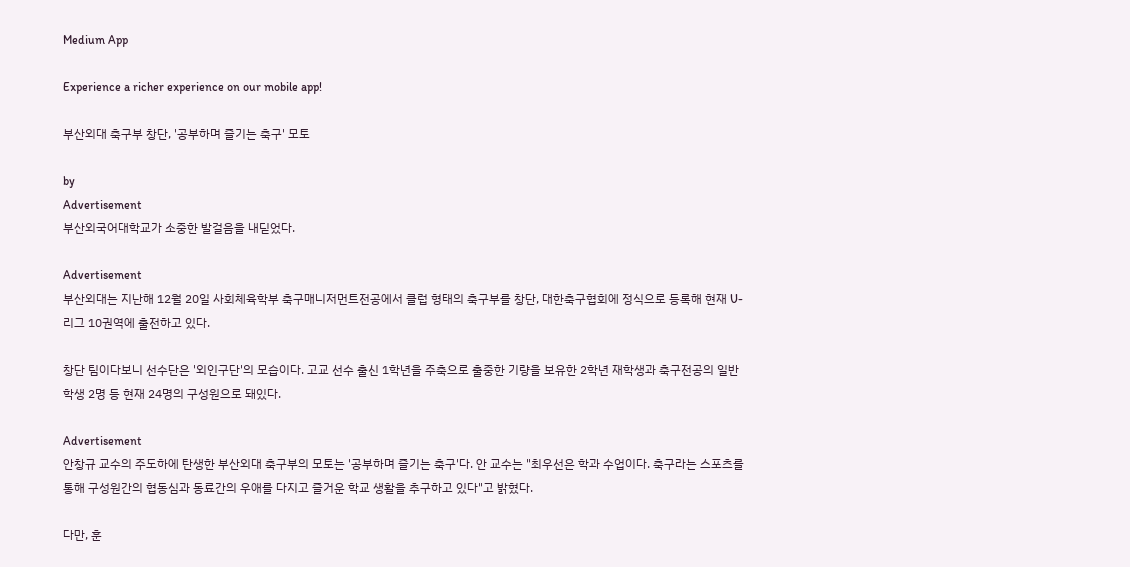Medium App

Experience a richer experience on our mobile app!

부산외대 축구부 창단, '공부하며 즐기는 축구' 모토

by
Advertisement
부산외국어대학교가 소중한 발걸음을 내딛었다.

Advertisement
부산외대는 지난해 12월 20일 사회체육학부 축구매니저먼트전공에서 클럽 형태의 축구부를 창단, 대한축구협회에 정식으로 등록해 현재 U-리그 10권역에 출전하고 있다.

창단 팀이다보니 선수단은 '외인구단'의 모습이다. 고교 선수 출신 1학년을 주축으로 출중한 기량을 보유한 2학년 재학생과 축구전공의 일반 학생 2명 등 현재 24명의 구성원으로 돼있다.

Advertisement
안창규 교수의 주도하에 탄생한 부산외대 축구부의 모토는 '공부하며 즐기는 축구'다. 안 교수는 "최우선은 학과 수업이다. 축구라는 스포츠를 통해 구성원간의 협동심과 동료간의 우애를 다지고 즐거운 학교 생활을 추구하고 있다"고 밝혔다.

다만, 훈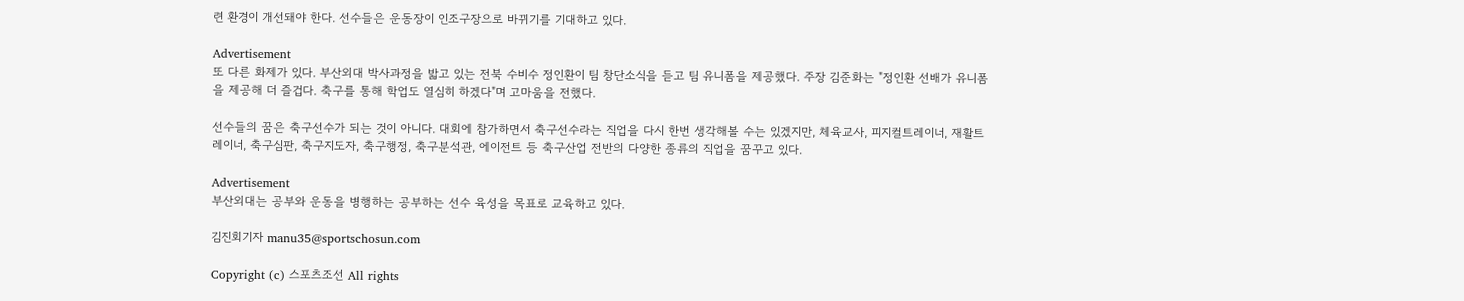련 환경이 개선돼야 한다. 선수들은 운동장이 인조구장으로 바뀌기를 기대하고 있다.

Advertisement
또 다른 화제가 있다. 부산외대 박사과정을 밟고 있는 전북 수비수 정인환이 팀 창단소식을 듣고 팀 유니폼을 제공했다. 주장 김준화는 "정인환 선배가 유니폼을 제공해 더 즐겁다. 축구를 통해 학업도 열심히 하겠다"며 고마움을 전했다.

선수들의 꿈은 축구선수가 되는 것이 아니다. 대회에 참가하면서 축구선수라는 직업을 다시 한번 생각해볼 수는 있겠지만, 체육교사, 피지컬트레이너, 재활트레이너, 축구심판, 축구지도자, 축구행정, 축구분석관, 에이전트 등 축구산업 전반의 다양한 종류의 직업을 꿈꾸고 있다.

Advertisement
부산외대는 공부와 운동을 병행하는 공부하는 선수 육성을 목표로 교육하고 있다.

김진회기자 manu35@sportschosun.com

Copyright (c) 스포츠조선 All rights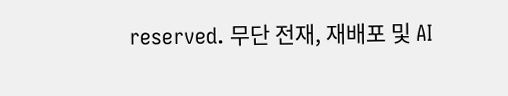reserved. 무단 전재, 재배포 및 AI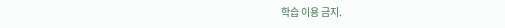학습 이용 금지.